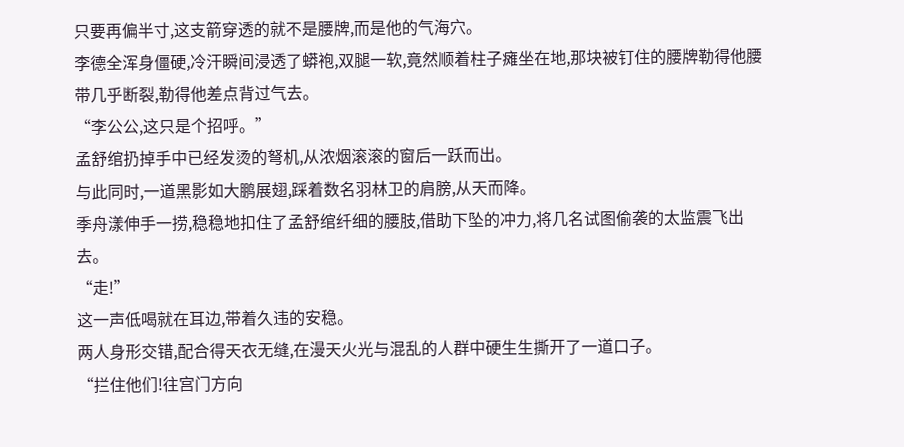只要再偏半寸,这支箭穿透的就不是腰牌,而是他的气海穴。
李德全浑身僵硬,冷汗瞬间浸透了蟒袍,双腿一软,竟然顺着柱子瘫坐在地,那块被钉住的腰牌勒得他腰带几乎断裂,勒得他差点背过气去。
“李公公,这只是个招呼。”
孟舒绾扔掉手中已经发烫的弩机,从浓烟滚滚的窗后一跃而出。
与此同时,一道黑影如大鹏展翅,踩着数名羽林卫的肩膀,从天而降。
季舟漾伸手一捞,稳稳地扣住了孟舒绾纤细的腰肢,借助下坠的冲力,将几名试图偷袭的太监震飞出去。
“走!”
这一声低喝就在耳边,带着久违的安稳。
两人身形交错,配合得天衣无缝,在漫天火光与混乱的人群中硬生生撕开了一道口子。
“拦住他们!往宫门方向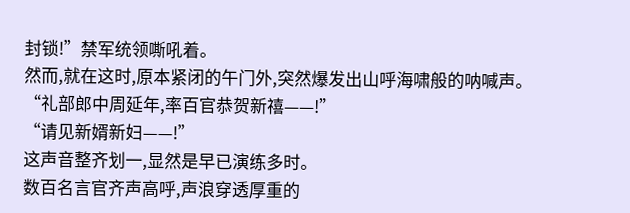封锁!”禁军统领嘶吼着。
然而,就在这时,原本紧闭的午门外,突然爆发出山呼海啸般的呐喊声。
“礼部郎中周延年,率百官恭贺新禧——!”
“请见新婿新妇——!”
这声音整齐划一,显然是早已演练多时。
数百名言官齐声高呼,声浪穿透厚重的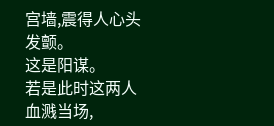宫墙,震得人心头发颤。
这是阳谋。
若是此时这两人血溅当场,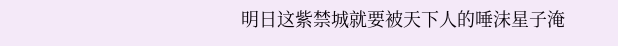明日这紫禁城就要被天下人的唾沫星子淹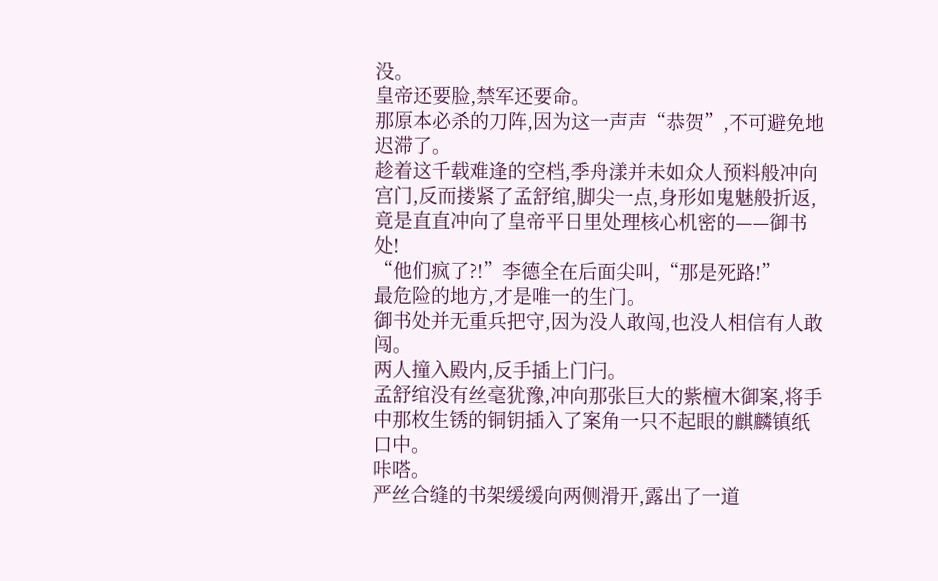没。
皇帝还要脸,禁军还要命。
那原本必杀的刀阵,因为这一声声“恭贺”,不可避免地迟滞了。
趁着这千载难逢的空档,季舟漾并未如众人预料般冲向宫门,反而搂紧了孟舒绾,脚尖一点,身形如鬼魅般折返,竟是直直冲向了皇帝平日里处理核心机密的——御书处!
“他们疯了?!”李德全在后面尖叫,“那是死路!”
最危险的地方,才是唯一的生门。
御书处并无重兵把守,因为没人敢闯,也没人相信有人敢闯。
两人撞入殿内,反手插上门闩。
孟舒绾没有丝毫犹豫,冲向那张巨大的紫檀木御案,将手中那枚生锈的铜钥插入了案角一只不起眼的麒麟镇纸口中。
咔嗒。
严丝合缝的书架缓缓向两侧滑开,露出了一道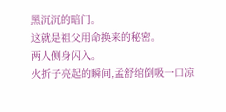黑沉沉的暗门。
这就是祖父用命换来的秘密。
两人侧身闪入。
火折子亮起的瞬间,孟舒绾倒吸一口凉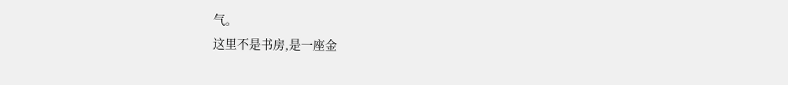气。
这里不是书房,是一座金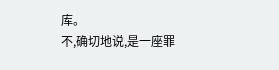库。
不,确切地说,是一座罪